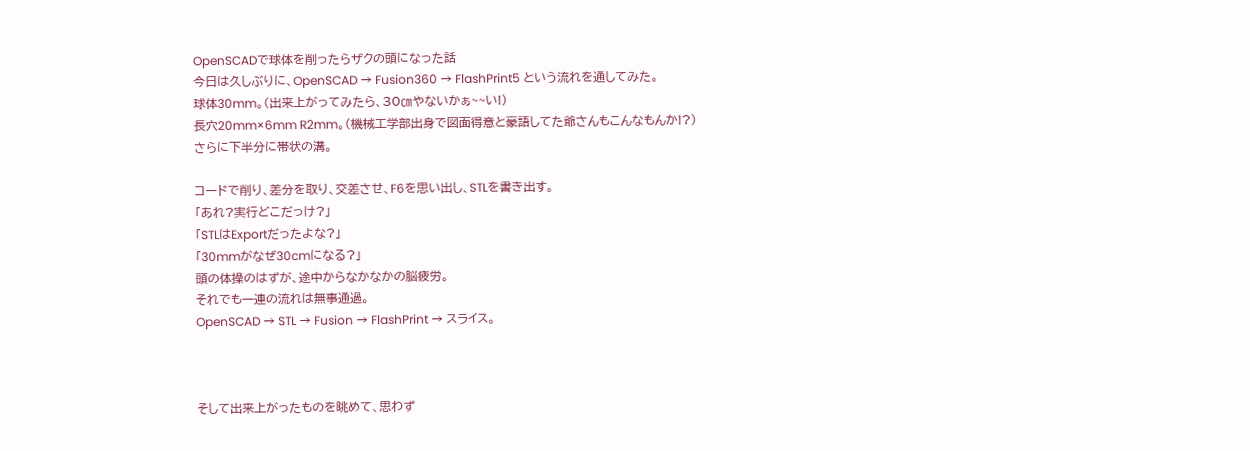OpenSCADで球体を削ったらザクの頭になった話
今日は久しぶりに、OpenSCAD → Fusion360 → FlashPrint5 という流れを通してみた。
球体30mm。(出来上がってみたら、30㎝やないかぁ~~い!)
長穴20mm×6mm R2mm。(機械工学部出身で図面得意と豪語してた爺さんもこんなもんか!?)
さらに下半分に帯状の溝。

コードで削り、差分を取り、交差させ、F6を思い出し、STLを書き出す。
「あれ?実行どこだっけ?」
「STLはExportだったよな?」
「30mmがなぜ30cmになる?」
頭の体操のはずが、途中からなかなかの脳疲労。
それでも一連の流れは無事通過。
OpenSCAD → STL → Fusion → FlashPrint → スライス。



そして出来上がったものを眺めて、思わず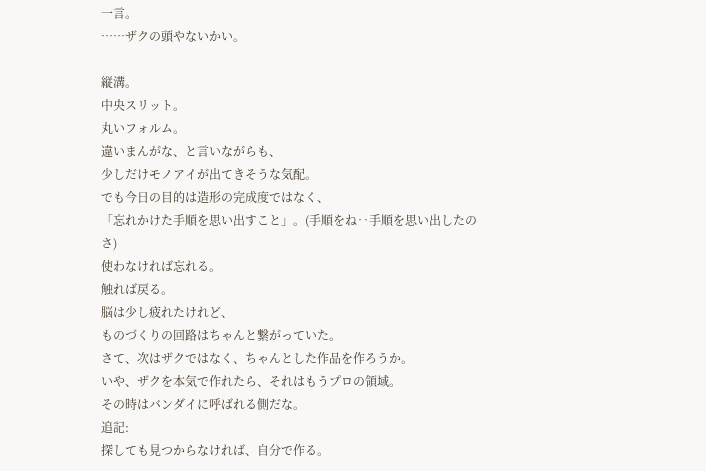一言。
……ザクの頭やないかい。

縦溝。
中央スリット。
丸いフォルム。
違いまんがな、と言いながらも、
少しだけモノアイが出てきそうな気配。
でも今日の目的は造形の完成度ではなく、
「忘れかけた手順を思い出すこと」。(手順をね‥手順を思い出したのさ)
使わなければ忘れる。
触れば戻る。
脳は少し疲れたけれど、
ものづくりの回路はちゃんと繋がっていた。
さて、次はザクではなく、ちゃんとした作品を作ろうか。
いや、ザクを本気で作れたら、それはもうプロの領域。
その時はバンダイに呼ばれる側だな。
追記:
探しても見つからなければ、自分で作る。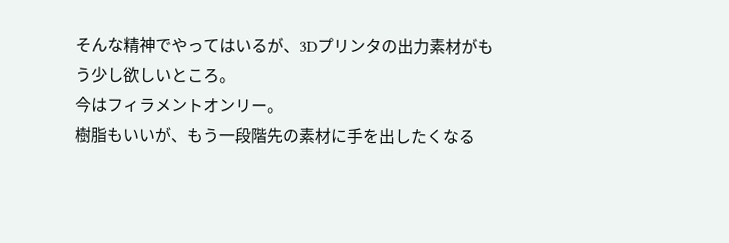そんな精神でやってはいるが、3Dプリンタの出力素材がもう少し欲しいところ。
今はフィラメントオンリー。
樹脂もいいが、もう一段階先の素材に手を出したくなる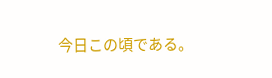今日この頃である。